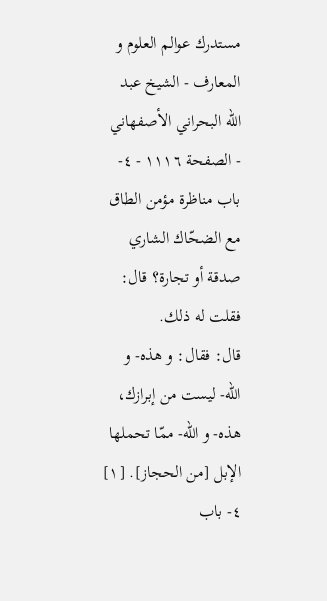مستدرك عوالم العلوم و المعارف - الشيخ عبد الله البحراني الأصفهاني - الصفحة ١١١٦ - ٤- باب مناظرة مؤمن الطاق مع الضحّاك الشاري
صدقة أو تجارة؟ قال: فقلت له ذلك.
قال: فقال: و هذه- و اللّه- ليست من إبرازك، هذه- و اللّه- ممّا تحملها الإبل [من الحجاز]. [١]
٤- باب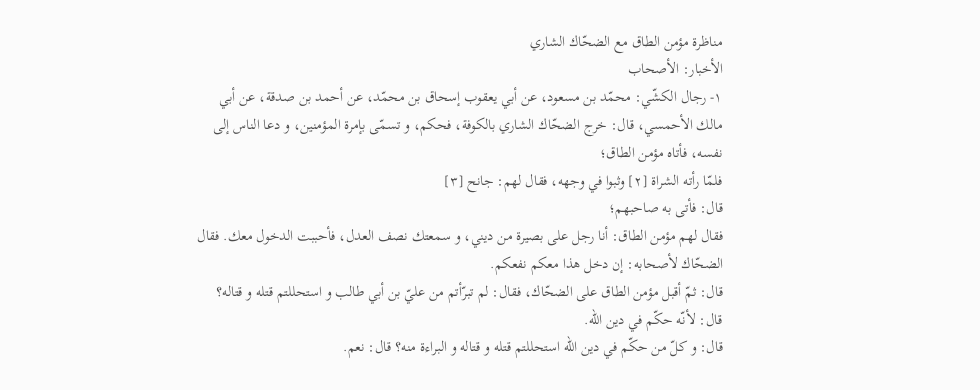مناظرة مؤمن الطاق مع الضحّاك الشاري
الأخبار: الأصحاب
١- رجال الكشّي: محمّد بن مسعود، عن أبي يعقوب إسحاق بن محمّد، عن أحمد بن صدقة، عن أبي مالك الأحمسي، قال: خرج الضحّاك الشاري بالكوفة، فحكم، و تسمّى بإمرة المؤمنين، و دعا الناس إلى نفسه، فأتاه مؤمن الطاق؛
فلمّا رأته الشراة [٢] وثبوا في وجهه، فقال لهم: جانح [٣]
قال: فأتى به صاحبهم؛
فقال لهم مؤمن الطاق: أنا رجل على بصيرة من ديني، و سمعتك نصف العدل، فأحببت الدخول معك. فقال الضحّاك لأصحابه: إن دخل هذا معكم نفعكم.
قال: ثمّ أقبل مؤمن الطاق على الضحّاك، فقال: لم تبرّأتم من عليّ بن أبي طالب و استحللتم قتله و قتاله؟ قال: لأنّه حكّم في دين اللّه.
قال: و كلّ من حكّم في دين اللّه استحللتم قتله و قتاله و البراءة منه؟ قال: نعم.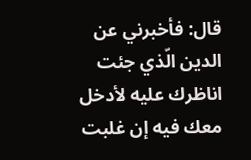قال: فأخبرني عن الدين الّذي جئت اناظرك عليه لأدخل معك فيه إن غلبت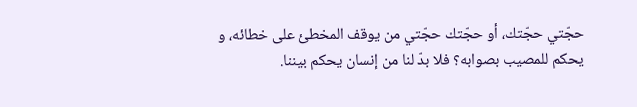حجّتي حجّتك، أو حجّتك حجّتي من يوقف المخطئ على خطائه، و يحكم للمصيب بصوابه؟ فلا بدّ لنا من إنسان يحكم بيننا.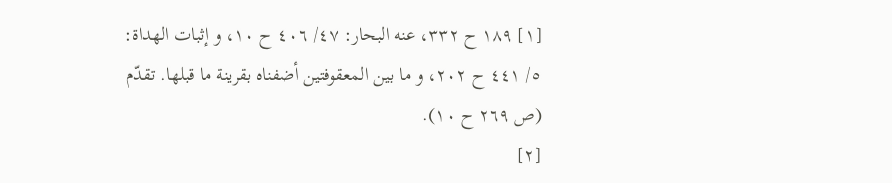[١] ١٨٩ ح ٣٣٢، عنه البحار: ٤٧/ ٤٠٦ ح ١٠، و إثبات الهداة: ٥/ ٤٤١ ح ٢٠٢، و ما بين المعقوفتين أضفناه بقرينة ما قبلها. تقدّم (ص ٢٦٩ ح ١٠).
[٢]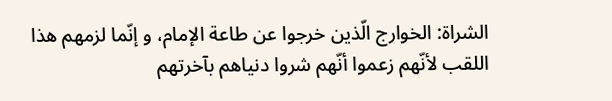الشراة: الخوارج الّذين خرجوا عن طاعة الإمام، و إنّما لزمهم هذا اللقب لأنّهم زعموا أنّهم شروا دنياهم بآخرتهم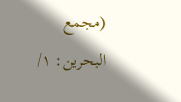(مجمع البحرين: ١/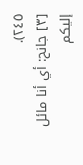٢٤٥).
[٣] جانح: أي أنا مائل إليكم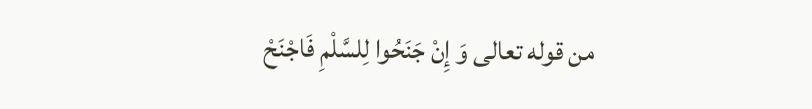من قوله تعالى وَ إِنْ جَنَحُوا لِلسَّلْمِ فَاجْنَحْ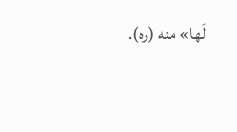لَها» منه (ره).